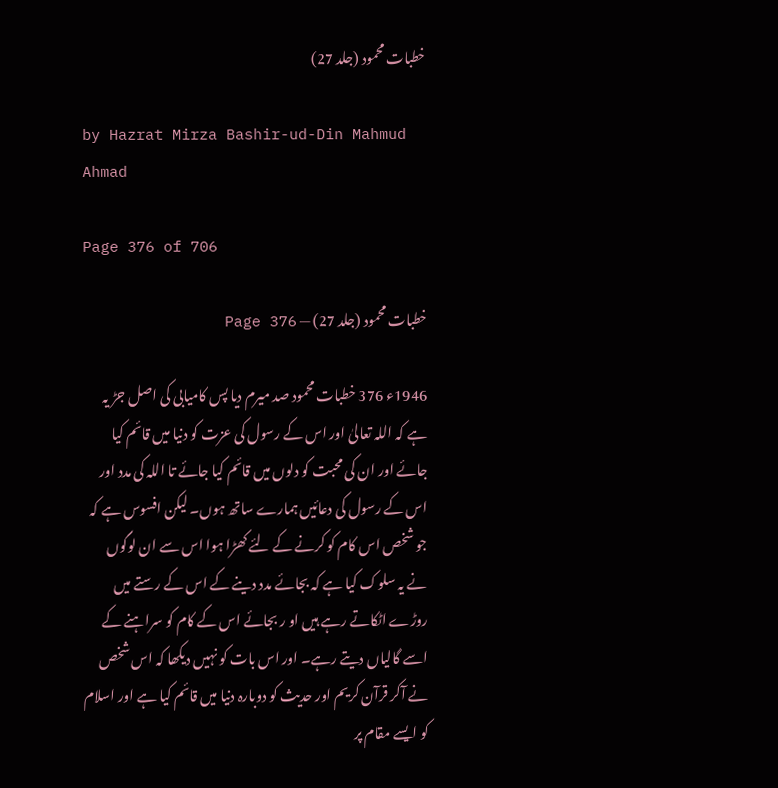خطبات محمود (جلد 27)

by Hazrat Mirza Bashir-ud-Din Mahmud Ahmad

Page 376 of 706

خطبات محمود (جلد 27) — Page 376

1946ء 376 خطبات محمود صد میرم دیا پس کامیابی کی اصل جڑ یہ ہے کہ اللہ تعالیٰ اور اس کے رسول کی عزت کو دنیا میں قائم کیا جائے اور ان کی محبت کو دلوں میں قائم کیا جائے تا اللہ کی مدد اور اس کے رسول کی دعائیں ہمارے ساتھ ہوں۔ لیکن افسوس ہے کہ جو شخص اس کام کو کرنے کے لئے کھڑا ہوا اس سے ان لوگوں نے یہ سلوک کیا ہے کہ بجائے مدد دینے کے اس کے رستے میں روڑے اٹکاتے رہے ہیں او ر بجائے اس کے کام کو سراہنے کے اسے گالیاں دیتے رہے۔ اور اس بات کو نہیں دیکھا کہ اس شخص نے آکر قرآن کریم اور حدیث کو دوبارہ دنیا میں قائم کیا ہے اور اسلام کو ایسے مقام پر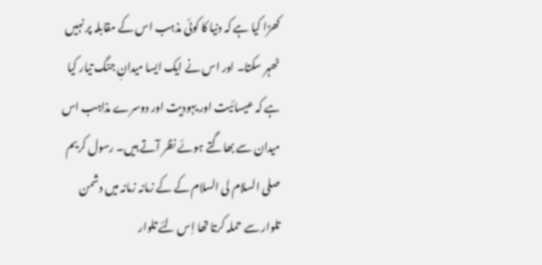کھڑا کیا ہے کہ دنیا کا کوئی مذہب اس کے مقابلہ پر نہیں ٹھہر سکتا۔ اور اس نے ایک ایسا میدانِ جنگ تیار کیا ہے کہ عیسائیت اور یہودیت اور دوسرے مذاہب اس میدان سے بھاگتے ہوئے نظر آتے ہیں۔ رسول کریم صلی السلام لی السلام کے کے زمانہ زمانہ میں دشمن تلوار سے حملہ کرتا تھا اِس لئے تلوار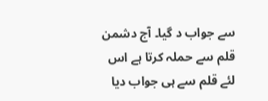سے جواب د گیا۔ آج دشمن قلم سے حملہ کرتا ہے اس لئے قلم سے ہی جواب دیا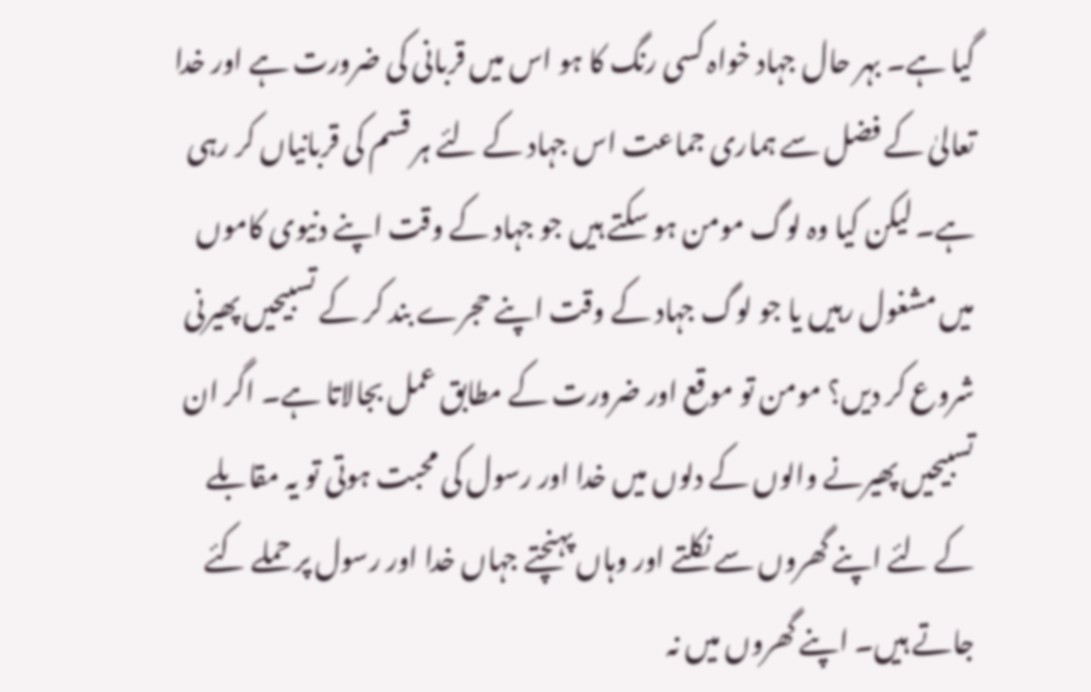گیا ہے۔ بہر حال جہاد خواہ کسی رنگ کا ہو اس میں قربانی کی ضرورت ہے اور خدا تعالیٰ کے فضل سے ہماری جماعت اس جہاد کے لئے ہر قسم کی قربانیاں کر رہی ہے۔ لیکن کیا وہ لوگ مومن ہو سکتے ہیں جو جہاد کے وقت اپنے دنیوی کاموں میں مشغول رہیں یا جو لوگ جہاد کے وقت اپنے حجرے بند کر کے تسبیحیں پھیرنی شروع کر دیں؟ مومن تو موقع اور ضرورت کے مطابق عمل بجالاتا ہے۔ اگر ان تسبیحیں پھیرنے والوں کے دلوں میں خدا اور رسول کی محبت ہوتی تو یہ مقابلے کے لئے اپنے گھروں سے نکلتے اور وہاں پہنچتے جہاں خدا اور رسول پر حملے کئے جاتے ہیں۔ اپنے گھروں میں نہ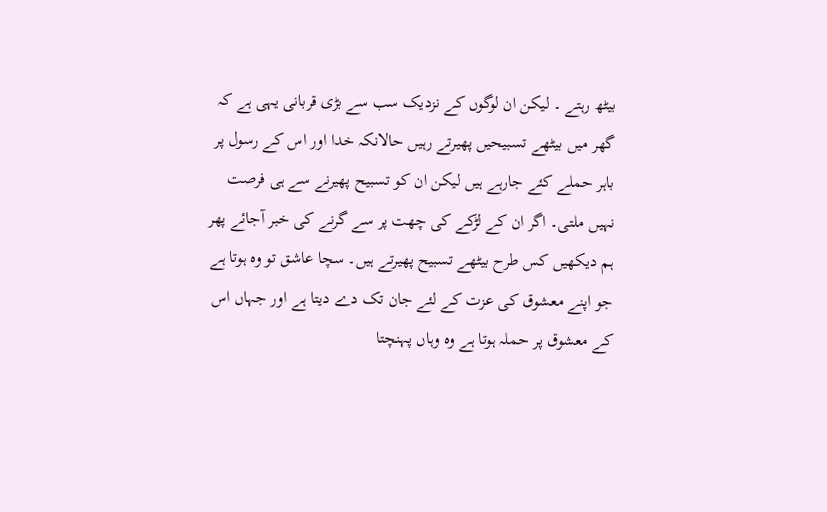بیٹھ رہتے ۔ لیکن ان لوگوں کے نزدیک سب سے بڑی قربانی یہی ہے کہ گھر میں بیٹھے تسبیحیں پھیرتے رہیں حالانکہ خدا اور اس کے رسول پر باہر حملے کئے جارہے ہیں لیکن ان کو تسبیح پھیرنے سے ہی فرصت نہیں ملتی۔ اگر ان کے لڑکے کی چھت پر سے گرنے کی خبر آجائے پھر ہم دیکھیں کس طرح بیٹھے تسبیح پھیرتے ہیں۔ سچا عاشق تو وہ ہوتا ہے جو اپنے معشوق کی عزت کے لئے جان تک دے دیتا ہے اور جہاں اس کے معشوق پر حملہ ہوتا ہے وہ وہاں پہنچتا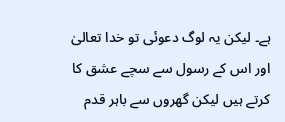ہے۔ لیکن یہ لوگ دعوئی تو خدا تعالیٰ اور اس کے رسول سے سچے عشق کا کرتے ہیں لیکن گھروں سے باہر قدم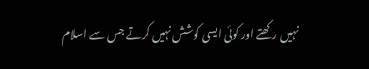نہیں رکھتے اور کوئی ایسی کوشش نہیں کرتے جس سے اسلام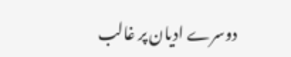دوسرے ادیان پر غالب